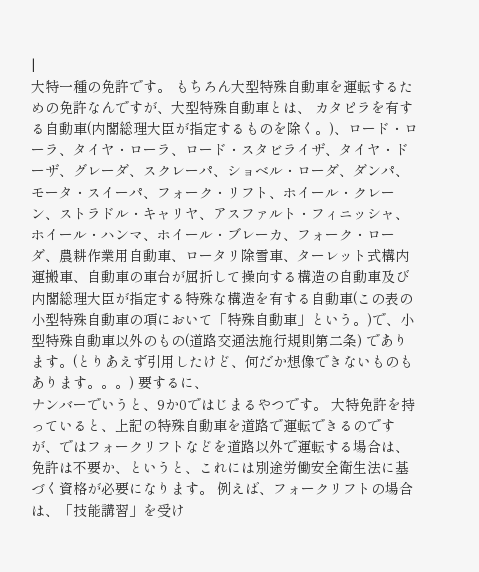|
大特一種の免許です。 もちろん大型特殊自動車を運転するための免許なんですが、大型特殊自動車とは、 カタピラを有する自動車(内閣総理大臣が指定するものを除く。)、ロード・ローラ、タイヤ・ローラ、ロード・スタビライザ、タイヤ・ドーザ、グレーダ、スクレーパ、ショベル・ローダ、ダンパ、モータ・スイーパ、フォーク・リフト、ホイール・クレーン、ストラドル・キャリヤ、アスファルト・フィニッシャ、ホイール・ハンマ、ホイール・ブレーカ、フォーク・ローダ、農耕作業用自動車、ロータリ除雪車、ターレット式構内運搬車、自動車の車台が屈折して操向する構造の自動車及び内閣総理大臣が指定する特殊な構造を有する自動車(この表の小型特殊自動車の項において「特殊自動車」という。)で、小型特殊自動車以外のもの(道路交通法施行規則第二条) であります。(とりあえず引用したけど、何だか想像できないものもあります。。。) 要するに、
ナンバーでいうと、9か0ではじまるやつです。 大特免許を持っていると、上記の特殊自動車を道路で運転できるのですが、ではフォークリフトなどを道路以外で運転する場合は、免許は不要か、というと、これには別途労働安全衛生法に基づく資格が必要になります。 例えば、フォークリフトの場合は、「技能講習」を受け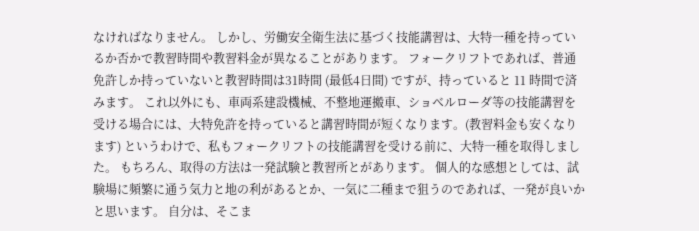なければなりません。 しかし、労働安全衛生法に基づく技能講習は、大特一種を持っているか否かで教習時間や教習料金が異なることがあります。 フォークリフトであれば、普通免許しか持っていないと教習時間は31時間 (最低4日間) ですが、持っていると 11 時間で済みます。 これ以外にも、車両系建設機械、不整地運搬車、ショベルローダ等の技能講習を受ける場合には、大特免許を持っていると講習時間が短くなります。(教習料金も安くなります) というわけで、私もフォークリフトの技能講習を受ける前に、大特一種を取得しました。 もちろん、取得の方法は一発試験と教習所とがあります。 個人的な感想としては、試験場に頻繁に通う気力と地の利があるとか、一気に二種まで狙うのであれば、一発が良いかと思います。 自分は、そこま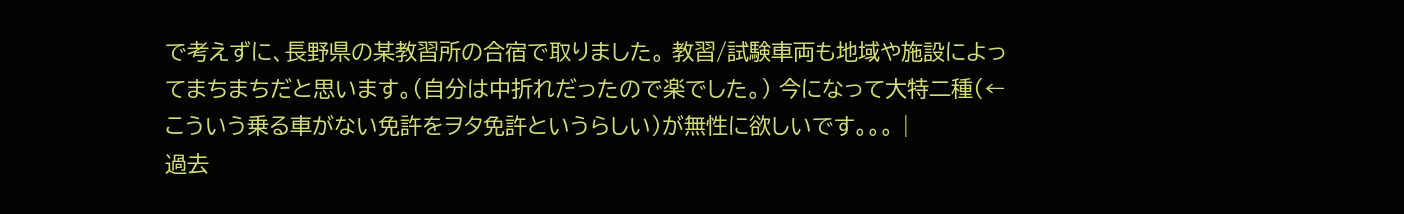で考えずに、長野県の某教習所の合宿で取りました。 教習/試験車両も地域や施設によってまちまちだと思います。(自分は中折れだったので楽でした。) 今になって大特二種(←こういう乗る車がない免許をヲタ免許というらしい)が無性に欲しいです。。。 |
過去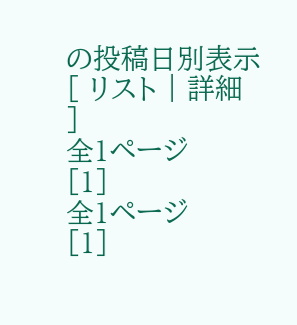の投稿日別表示
[ リスト | 詳細 ]
全1ページ
[1]
全1ページ
[1]